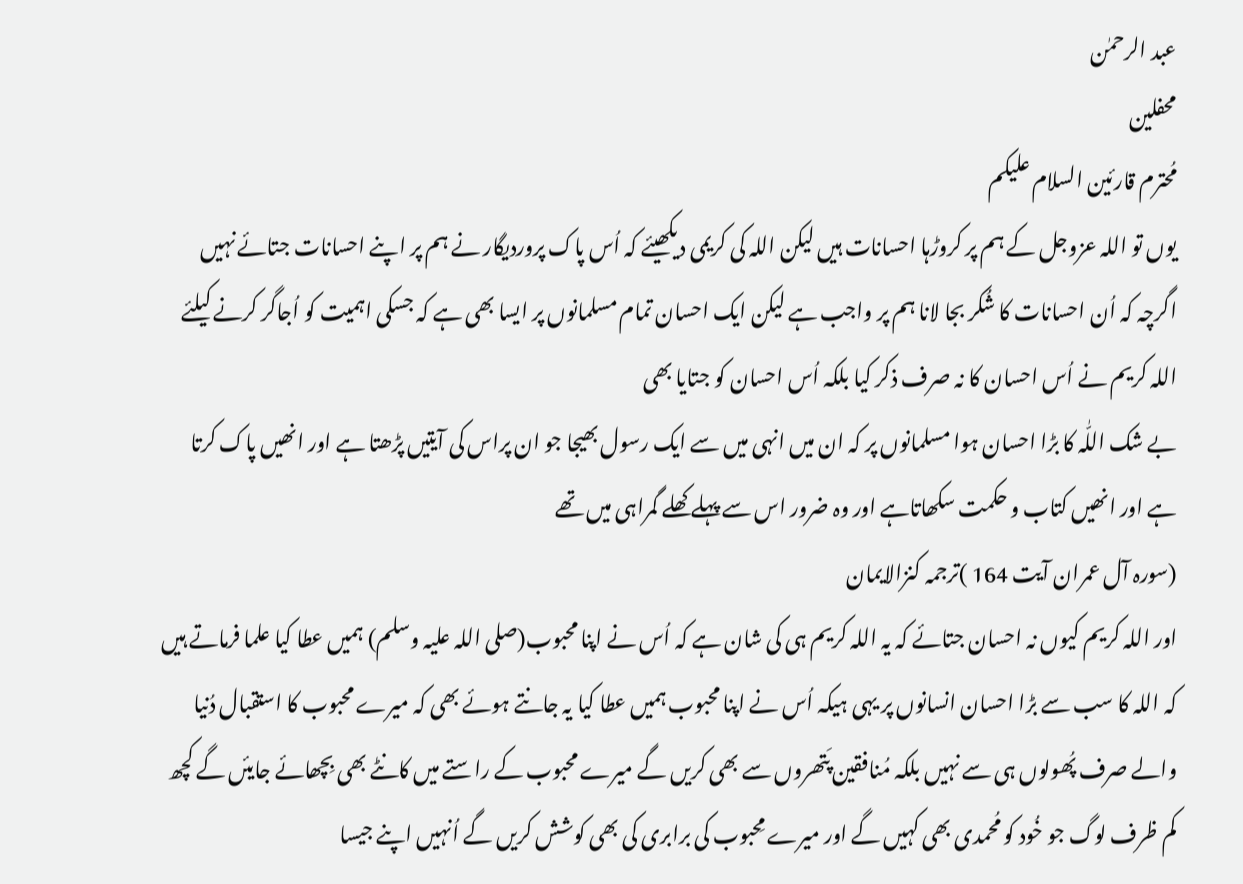عبد الرحمٰن
محفلین
مُحترم قارئین السلام علیکم
یوں تو اللہ عزوجل کے ہم پر کروڑہا احسانات ہیں لیکن اللہ کی کریمی دیکھیئے کہ اُس پاک پروردیگار نے ہم پر اپنے احسانات جتائے نہیں اگرچہ کہ اُن احسانات کا شُکر بجا لانا ہم پر واجب ہے لیکن ایک احسان تمام مسلمانوں پر ایسا بھی ہے کہ جسکی اہمیت کو اُجاگر کرنے کیلئے اللہ کریم نے اُس احسان کا نہ صرف ذکر کیا بلکہ اُس احسان کو جتایا بھی
بے شک اللّٰہ کا بڑا احسان ہوا مسلمانوں پر کہ ان میں انہی میں سے ایک رسول بھیجا جو ان پراس کی آیتیں پڑھتا ہے اور انھیں پاک کرتا ہے اور انھیں کتاب و حکمت سکھاتاہے اور وہ ضرور اس سے پہلے کھلے گمراہی میں تھے
(سورہ آل عمران آیت 164 )ترجمہ کنزالایمان
اور اللہ کریم کیوں نہ احسان جتائے کہ یہ اللہ کریم ہی کی شان ہے کہ اُس نے اپنا محبوب(صلی اللہ علیہ وسلم) ہمیں عطا کیا علما فرماتے ہیں کہ اللہ کا سب سے بڑا احسان انسانوں پر یہی ہیکہ اُس نے اپنا محبوب ہمیں عطا کیا یہ جانتے ہوئے بھی کہ میرے محبوب کا استقبال دُنیا والے صرف پُھولوں ہی سے نہیں بلکہ مُنافقین پَتھروں سے بھی کریں گے میرے محبوب کے راستے میں کانٹے بھی بِچھائے جایئں گے کچھ کم ظرف لوگ جو خُود کو مُحمدی بھی کہیں گے اور میرے مِحبوب کی برابری کی بھی کوشش کریں گے اُنہیں اپنے جیسا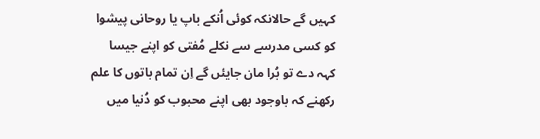کہیں گے حالانکہ کوئی اُنکے باپ یا روحانی پیشوا کو کسی مدرسے سے نکلے مُفتی کو اپنے جیسا کہہ دے تو بُرا مان جایئں گے اِن تمام باتوں کا علم رکھنے کہ باوجود بھی اپنے محبوب کو دُنیا میں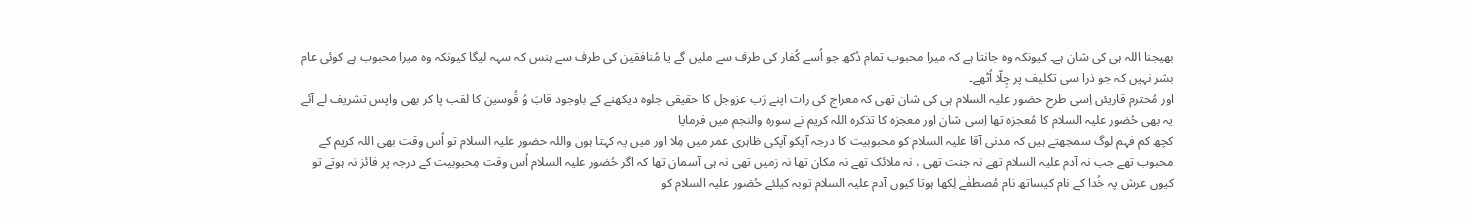بھیجنا اللہ ہی کی شان ہے۔ کیونکہ وہ جانتا ہے کہ میرا محبوب تمام دُکھ جو اُسے کُفار کی طرف سے ملیں گے یا مُنافقین کی طرف سے ہنس کہ سہہ لیگا کیونکہ وہ میرا محبوب ہے کوئی عام بشر نہیں کہ جو ذرا سی تکلیف پر چِلّا اُٹھے۔
اور مُحترم قاریئں اِسی طرح حضور علیہ السلام ہی کی شان تھی کہ معراج کی رات اپنے رَب عزوجل کا حقیقی جلوہ دیکھنے کے باوجود قابَ وُ قُوسین کا لقب پا کر بھی واپس تشریف لے آئے یہ بھی حُضور علیہ السلام کا مُعجزہ تھا اِسی شان اور معجزہ کا تذکرہ اللہ کریم نے سورہ والنجم میں فرمایا
کچھ کم فہم لوگ سمجھتے ہیں کہ مدنی آقا علیہ السلام کو محبوبیت کا درجہ آپکو آپکی ظاہری عمر میں مِلا اور میں یہ کہتا ہوں واللہ حضور علیہ السلام تو اُس وقت بھی اللہ کریم کے محبوب تھے جب نہ آدم علیہ السلام تھے نہ جنت تھی ، نہ ملائک تھے نہ مکان تھا نہ زمیں تھی نہ ہی آسمان تھا کہ اگر حُضور علیہ السلام اُس وقت مِحبوبیت کے درجہ پر فائز نہ ہوتے تو کیوں عرش پہ خُدا کے نام کیساتھ نام مُصطفٰے لِکھا ہوتا کیوں آدم علیہ السلام توبہ کیلئے حُضور علیہ السلام کو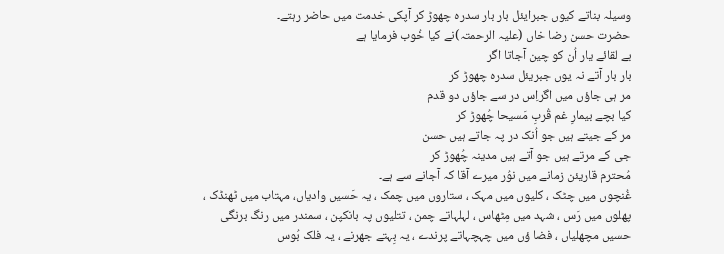وسیلہ بناتے کیوں جبرایئل بار بار سدرہ چھوڑ کر آپکی خدمت میں حاضر رہتے۔
حضرت حسن رضا خاں (علیہ الرحمتہ)نے کیا خُوب فرمایا ہے
بے لقائے یار اُن کو چین آجاتا اگر
بار بار آتے نہ یوں جبریئل سدرہ چھوڑ کر
مر ہی جاؤں میں اگراِس در سے جاؤں دو قدم
کیا بچے بیمارِ غم قُربِ مَسیحا چُھوڑ کر
مر کے جیتے ہیں جو اُنک در پہ جاتے ہیں حسن
جی کے مرتے ہیں جو آتے ہیں مدینہ چُھوڑ کر
مُحترم قاریئن زمانے میں نوُر میرے آقا کہ آجانے سے ہے۔
غُنچوں میں چٹک ، کلیوں میں مہک ، ستاروں میں چمک ، یہ حَسیں وادیاں، مہتاب میں ٹھنڈک ، پھلوں میں رَس ، شہد میں مِٹھاس ، لہلہاتے چمن ، تتلیوں پہ بانکپن ، سمندر میں رنگ برنگی حسیں مچھلیاں ، فضا ؤں میں چہچہاتے پرندے ، یہ بِہتے جھرنے ، یہ فلک بُوس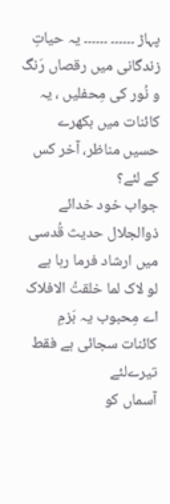پہاڑ ۔۔۔۔۔۔ ۔۔۔۔۔۔ یہ حیاتِ زندگانی میں رقصاں رَنگ و نُور کی مِحفلیں ، یہ کائنات میں بکھرے حسیں مناظر، آخر کس کے لئے؟
جواب خود خدائے ذوالجلال حدیث قُدسی میں ارشاد فرما رہا ہے
لو لاک لما خلقتُ الافلاک
اے مِحبوب یہ بَزمِ کائنات سجائی ہے فقط تیرےلئے
آسماں کو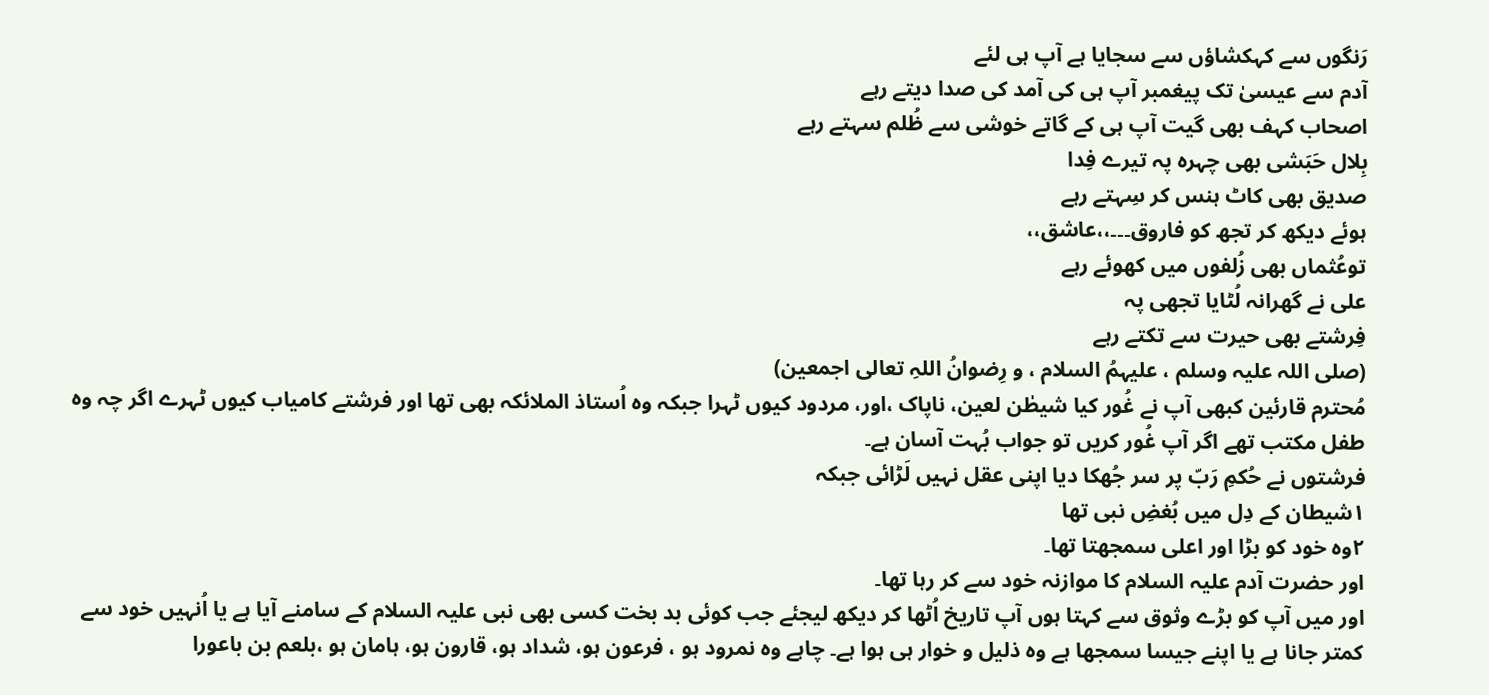رَنگوں سے کہکشاؤں سے سجایا ہے آپ ہی لئے
آدم سے عیسیٰ تک پیغمبر آپ ہی کی آمد کی صدا دیتے رہے
اصحاب کہف بھی گیت آپ ہی کے گاتے خوشی سے ظُلم سہتے رہے
بِلال حَبَشی بھی چہرہ پہ تیرے فِدا
صدیق بھی کاٹ ہنس کر سِہتے رہے
ہوئے دیکھ کر تجھ کو فاروق۔۔۔،،عاشق،،
توعُثماں بھی زُلفوں میں کھوئے رہے
علی نے گھرانہ لُٹایا تجھی پہ
فِرشتے بھی حیرت سے تکتے رہے
(صلی اللہ علیہ وسلم ، علیہمُ السلام ، و رِضوانُ اللہِ تعالی اجمعین)
مُحترم قارئین کبھی آپ نے غُور کیا شیطٰن لعین، ناپاک ،اور، مردود کیوں ٹہرا جبکہ وہ اُستاذ الملائکہ بھی تھا اور فرشتے کامیاب کیوں ٹہرے اگر چہ وہ طفل مکتب تھے اگر آپ غُور کریں تو جواب بُہت آسان ہے۔
فرشتوں نے حُکمِ رَبّ پر سر جُھکا دیا اپنی عقل نہیں لَڑائی جبکہ
۱شیطان کے دِل میں بُغضِ نبی تھا
۲وہ خود کو بڑا اور اعلی سمجھتا تھا۔
اور حضرت آدم علیہ السلام کا موازنہ خود سے کر رہا تھا۔
اور میں آپ کو بڑے وثوق سے کہتا ہوں آپ تاریخ اُٹھا کر دیکھ لیجئے جب کوئی بد بخت کسی بھی نبی علیہ السلام کے سامنے آیا ہے یا اُنہیں خود سے کمتر جانا ہے یا اپنے جیسا سمجھا ہے وہ ذلیل و خوار ہی ہوا ہے۔ چاہے وہ نمرود ہو ، فرعون ہو، شداد ہو، قارون ہو، ہامان ہو ،بلعم بن باعورا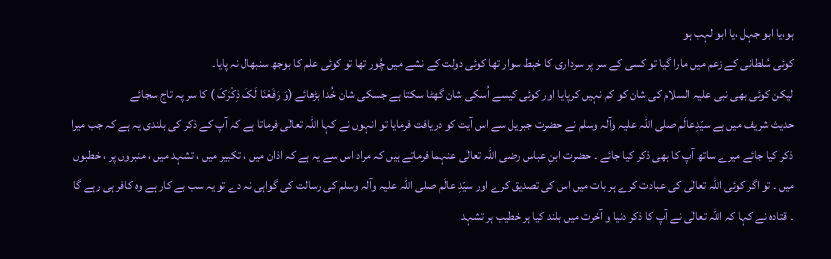ہو،یا ابو جہل ،یا ابو لہب ہو
کوئی سُلطانی کے زعم میں مارا گیا تو کسی کے سر پر سرداری کا خبط سوار تھا کوئی دولت کے نشے میں چُور تھا تو کوئی علم کا بوجھ سنبھال نہ پایا۔
لیکن کوئی بھی نبی علیہ السلام کی شان کو کم نہیں کرپایا اور کوئی کیسے اُسکی شان گھٹا سکتا ہے جسکی شان خُدا بڑھائے (وَ رَفَعْنَا لَکَ ذِکْرَکَ ) کا سر پہ تاج سجائے
حدیث شریف میں ہے سیّدِعالَم صلی اللہ علیہ وآلہ وسلم نے حضرت جبریل سے اس آیت کو دریافت فرمایا تو انہوں نے کہا اللہ تعالٰی فرماتا ہے کہ آپ کے ذکر کی بلندی یہ ہے کہ جب میرا ذکر کیا جائے میرے ساتھ آپ کا بھی ذکر کیا جائے ۔ حضرت ابنِ عباس رضی اللہ تعالٰی عنہما فرماتے ہیں کہ مراد اس سے یہ ہے کہ اذان میں ، تکبیر میں ، تشہد میں ، منبروں پر ، خطبوں میں ۔ تو اگر کوئی اللہ تعالٰی کی عبادت کرے ہر بات میں اس کی تصدیق کرے اور سیّدِ عالَم صلی اللہ علیہ وآلہ وسلم کی رسالت کی گواہی نہ دے تو یہ سب بے کار ہے وہ کافر ہی رہے گا ۔ قتادہ نے کہا کہ اللہ تعالٰی نے آپ کا ذکر دنیا و آخرت میں بلند کیا ہر خطیب ہر تشہد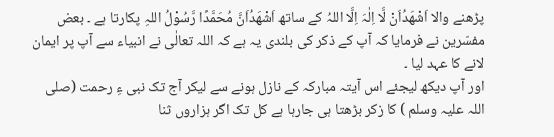پڑھنے والا اَشْھَدُاَنْ لَّا اِلٰہَ اِلَّا اللہُ کے ساتھ اَشْھَدُاَنَّ مُحَمَّدًا رَّسُوْلُ اللہِ پکارتا ہے ۔ بعض مفسّرین نے فرمایا کہ آپ کے ذکر کی بلندی یہ ہے کہ اللہ تعالٰی نے انبیاء سے آپ پر ایمان لانے کا عہد لیا ۔
اور آپ دیکھ لیجئے اس آیتہ مبارکہ کے نازل ہونے سے لیکر آج تک نبی ءِ رحمت (صلی اللہ علیہ وسلم ) کا زکر بڑھتا ہی جارہا ہے کل تک اگر ہزاروں ثنا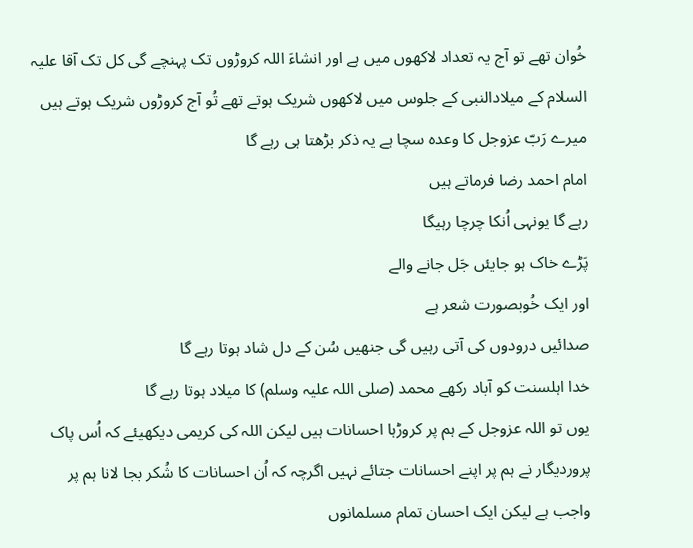خُوان تھے تو آج یہ تعداد لاکھوں میں ہے اور انشاءَ اللہ کروڑوں تک پہنچے گی کل تک آقا علیہ السلام کے میلادالنبی کے جلوس میں لاکھوں شریک ہوتے تھے تُو آج کروڑوں شریک ہوتے ہیں میرے رَبّ عزوجل کا وعدہ سچا ہے یہ ذکر بڑھتا ہی رہے گا
امام احمد رضا فرماتے ہیں
رہے گا یونہی اُنکا چرچا رہیگا
پَڑے خاک ہو جایئں جَل جانے والے
اور ایک خُوبصورت شعر ہے
صدائیں درودوں کی آتی رہیں گی جنھیں سُن کے دل شاد ہوتا رہے گا
خدا اہلسنت کو آباد رکھے محمد (صلی اللہ علیہ وسلم) کا میلاد ہوتا رہے گا
یوں تو اللہ عزوجل کے ہم پر کروڑہا احسانات ہیں لیکن اللہ کی کریمی دیکھیئے کہ اُس پاک پروردیگار نے ہم پر اپنے احسانات جتائے نہیں اگرچہ کہ اُن احسانات کا شُکر بجا لانا ہم پر واجب ہے لیکن ایک احسان تمام مسلمانوں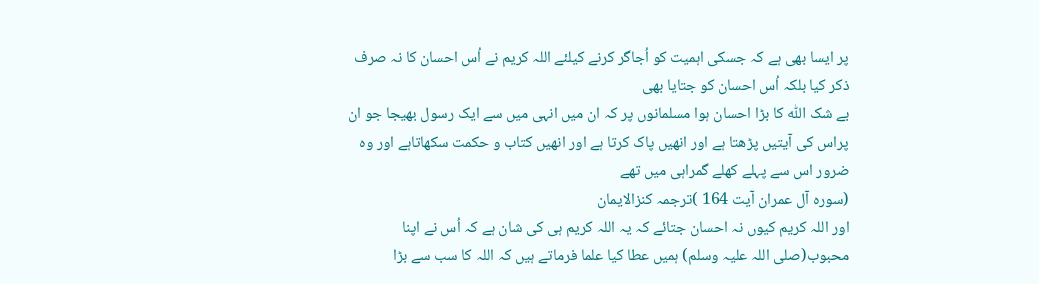پر ایسا بھی ہے کہ جسکی اہمیت کو اُجاگر کرنے کیلئے اللہ کریم نے اُس احسان کا نہ صرف ذکر کیا بلکہ اُس احسان کو جتایا بھی
بے شک اللّٰہ کا بڑا احسان ہوا مسلمانوں پر کہ ان میں انہی میں سے ایک رسول بھیجا جو ان پراس کی آیتیں پڑھتا ہے اور انھیں پاک کرتا ہے اور انھیں کتاب و حکمت سکھاتاہے اور وہ ضرور اس سے پہلے کھلے گمراہی میں تھے
(سورہ آل عمران آیت 164 )ترجمہ کنزالایمان
اور اللہ کریم کیوں نہ احسان جتائے کہ یہ اللہ کریم ہی کی شان ہے کہ اُس نے اپنا محبوب(صلی اللہ علیہ وسلم) ہمیں عطا کیا علما فرماتے ہیں کہ اللہ کا سب سے بڑا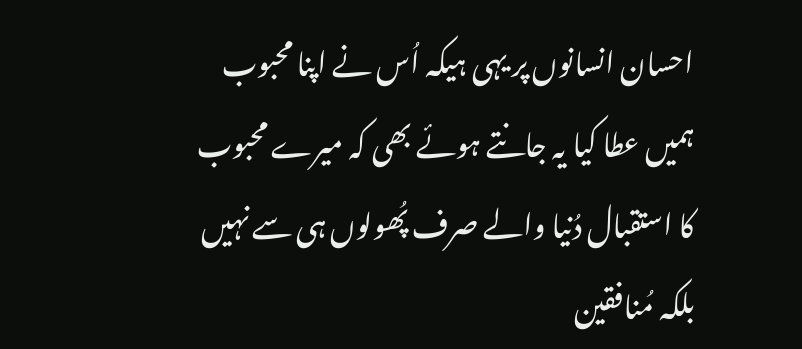احسان انسانوں پر یہی ہیکہ اُس نے اپنا محبوب ہمیں عطا کیا یہ جانتے ہوئے بھی کہ میرے محبوب کا استقبال دُنیا والے صرف پُھولوں ہی سے نہیں بلکہ مُنافقین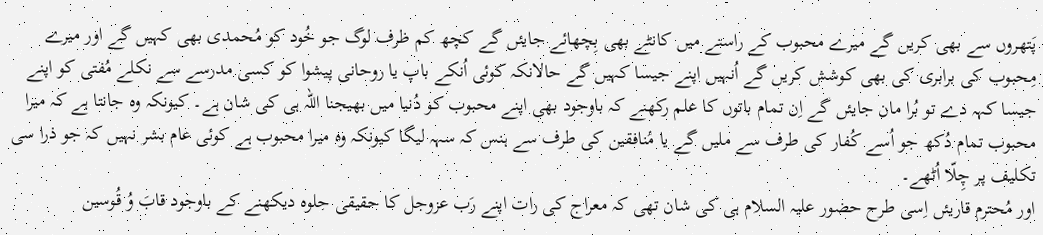پَتھروں سے بھی کریں گے میرے محبوب کے راستے میں کانٹے بھی بِچھائے جایئں گے کچھ کم ظرف لوگ جو خُود کو مُحمدی بھی کہیں گے اور میرے مِحبوب کی برابری کی بھی کوشش کریں گے اُنہیں اپنے جیسا کہیں گے حالانکہ کوئی اُنکے باپ یا روحانی پیشوا کو کسی مدرسے سے نکلے مُفتی کو اپنے جیسا کہہ دے تو بُرا مان جایئں گے اِن تمام باتوں کا علم رکھنے کہ باوجود بھی اپنے محبوب کو دُنیا میں بھیجنا اللہ ہی کی شان ہے۔ کیونکہ وہ جانتا ہے کہ میرا محبوب تمام دُکھ جو اُسے کُفار کی طرف سے ملیں گے یا مُنافقین کی طرف سے ہنس کہ سہہ لیگا کیونکہ وہ میرا محبوب ہے کوئی عام بشر نہیں کہ جو ذرا سی تکلیف پر چِلّا اُٹھے۔
اور مُحترم قاریئں اِسی طرح حضور علیہ السلام ہی کی شان تھی کہ معراج کی رات اپنے رَب عزوجل کا حقیقی جلوہ دیکھنے کے باوجود قابَ وُ قُوسین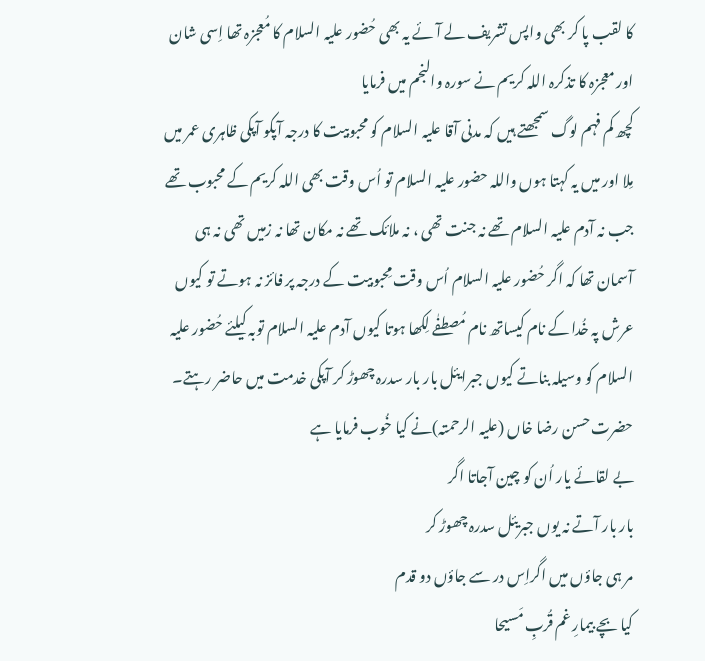کا لقب پا کر بھی واپس تشریف لے آئے یہ بھی حُضور علیہ السلام کا مُعجزہ تھا اِسی شان اور معجزہ کا تذکرہ اللہ کریم نے سورہ والنجم میں فرمایا
کچھ کم فہم لوگ سمجھتے ہیں کہ مدنی آقا علیہ السلام کو محبوبیت کا درجہ آپکو آپکی ظاہری عمر میں مِلا اور میں یہ کہتا ہوں واللہ حضور علیہ السلام تو اُس وقت بھی اللہ کریم کے محبوب تھے جب نہ آدم علیہ السلام تھے نہ جنت تھی ، نہ ملائک تھے نہ مکان تھا نہ زمیں تھی نہ ہی آسمان تھا کہ اگر حُضور علیہ السلام اُس وقت مِحبوبیت کے درجہ پر فائز نہ ہوتے تو کیوں عرش پہ خُدا کے نام کیساتھ نام مُصطفٰے لِکھا ہوتا کیوں آدم علیہ السلام توبہ کیلئے حُضور علیہ السلام کو وسیلہ بناتے کیوں جبرایئل بار بار سدرہ چھوڑ کر آپکی خدمت میں حاضر رہتے۔
حضرت حسن رضا خاں (علیہ الرحمتہ)نے کیا خُوب فرمایا ہے
بے لقائے یار اُن کو چین آجاتا اگر
بار بار آتے نہ یوں جبریئل سدرہ چھوڑ کر
مر ہی جاؤں میں اگراِس در سے جاؤں دو قدم
کیا بچے بیمارِ غم قُربِ مَسیحا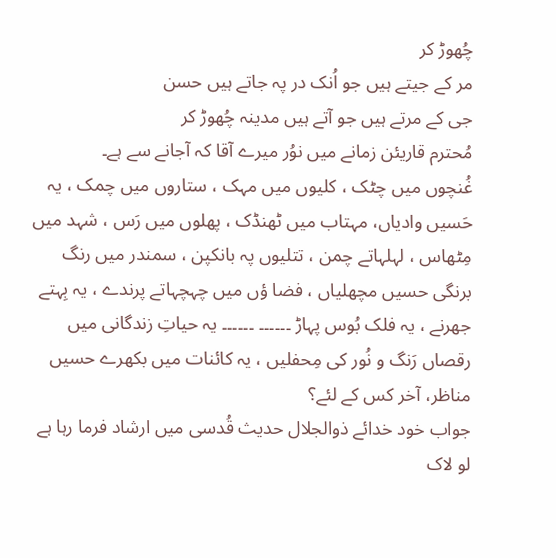چُھوڑ کر
مر کے جیتے ہیں جو اُنک در پہ جاتے ہیں حسن
جی کے مرتے ہیں جو آتے ہیں مدینہ چُھوڑ کر
مُحترم قاریئن زمانے میں نوُر میرے آقا کہ آجانے سے ہے۔
غُنچوں میں چٹک ، کلیوں میں مہک ، ستاروں میں چمک ، یہ حَسیں وادیاں، مہتاب میں ٹھنڈک ، پھلوں میں رَس ، شہد میں مِٹھاس ، لہلہاتے چمن ، تتلیوں پہ بانکپن ، سمندر میں رنگ برنگی حسیں مچھلیاں ، فضا ؤں میں چہچہاتے پرندے ، یہ بِہتے جھرنے ، یہ فلک بُوس پہاڑ ۔۔۔۔۔۔ ۔۔۔۔۔۔ یہ حیاتِ زندگانی میں رقصاں رَنگ و نُور کی مِحفلیں ، یہ کائنات میں بکھرے حسیں مناظر، آخر کس کے لئے؟
جواب خود خدائے ذوالجلال حدیث قُدسی میں ارشاد فرما رہا ہے
لو لاک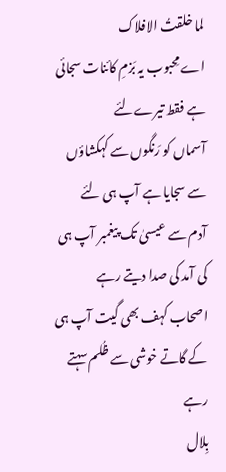لما خلقتُ الافلاک
اے مِحبوب یہ بَزمِ کائنات سجائی ہے فقط تیرےلئے
آسماں کو رَنگوں سے کہکشاؤں سے سجایا ہے آپ ہی لئے
آدم سے عیسیٰ تک پیغمبر آپ ہی کی آمد کی صدا دیتے رہے
اصحاب کہف بھی گیت آپ ہی کے گاتے خوشی سے ظُلم سہتے رہے
بِلال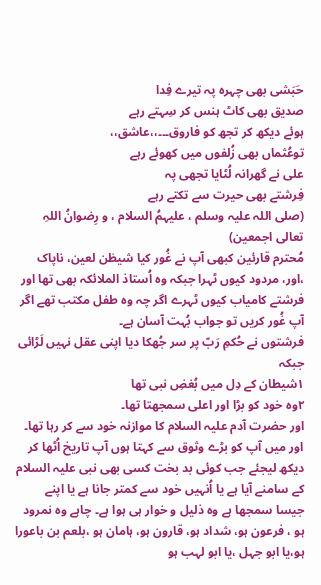حَبَشی بھی چہرہ پہ تیرے فِدا
صدیق بھی کاٹ ہنس کر سِہتے رہے
ہوئے دیکھ کر تجھ کو فاروق۔۔۔،،عاشق،،
توعُثماں بھی زُلفوں میں کھوئے رہے
علی نے گھرانہ لُٹایا تجھی پہ
فِرشتے بھی حیرت سے تکتے رہے
(صلی اللہ علیہ وسلم ، علیہمُ السلام ، و رِضوانُ اللہِ تعالی اجمعین)
مُحترم قارئین کبھی آپ نے غُور کیا شیطٰن لعین، ناپاک ،اور، مردود کیوں ٹہرا جبکہ وہ اُستاذ الملائکہ بھی تھا اور فرشتے کامیاب کیوں ٹہرے اگر چہ وہ طفل مکتب تھے اگر آپ غُور کریں تو جواب بُہت آسان ہے۔
فرشتوں نے حُکمِ رَبّ پر سر جُھکا دیا اپنی عقل نہیں لَڑائی جبکہ
۱شیطان کے دِل میں بُغضِ نبی تھا
۲وہ خود کو بڑا اور اعلی سمجھتا تھا۔
اور حضرت آدم علیہ السلام کا موازنہ خود سے کر رہا تھا۔
اور میں آپ کو بڑے وثوق سے کہتا ہوں آپ تاریخ اُٹھا کر دیکھ لیجئے جب کوئی بد بخت کسی بھی نبی علیہ السلام کے سامنے آیا ہے یا اُنہیں خود سے کمتر جانا ہے یا اپنے جیسا سمجھا ہے وہ ذلیل و خوار ہی ہوا ہے۔ چاہے وہ نمرود ہو ، فرعون ہو، شداد ہو، قارون ہو، ہامان ہو ،بلعم بن باعورا ہو،یا ابو جہل ،یا ابو لہب ہو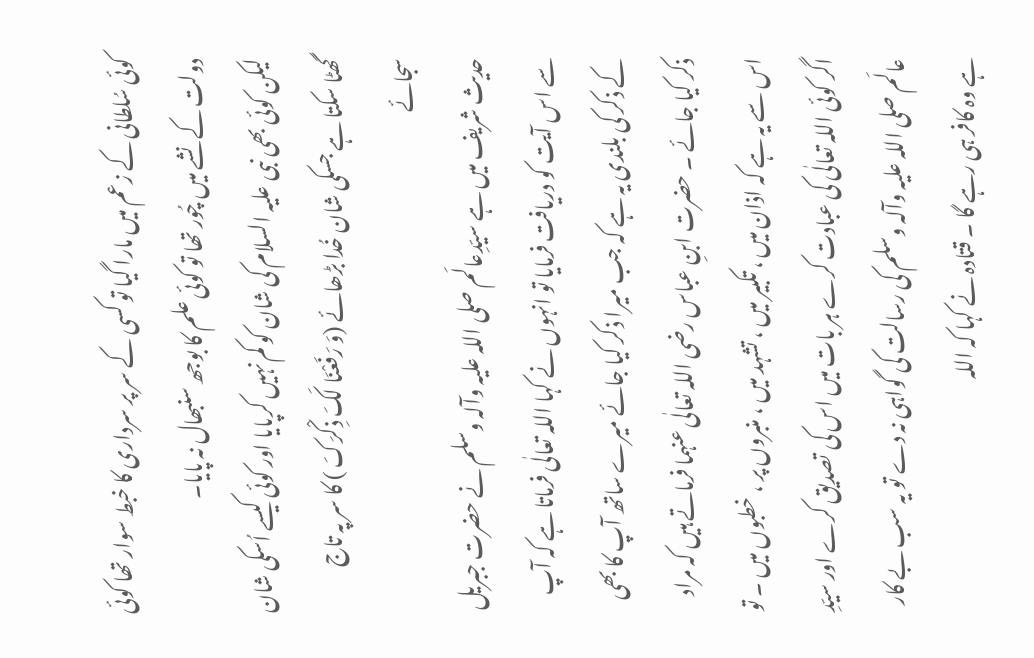کوئی سُلطانی کے زعم میں مارا گیا تو کسی کے سر پر سرداری کا خبط سوار تھا کوئی دولت کے نشے میں چُور تھا تو کوئی علم کا بوجھ سنبھال نہ پایا۔
لیکن کوئی بھی نبی علیہ السلام کی شان کو کم نہیں کرپایا اور کوئی کیسے اُسکی شان گھٹا سکتا ہے جسکی شان خُدا بڑھائے (وَ رَفَعْنَا لَکَ ذِکْرَکَ ) کا سر پہ تاج سجائے
حدیث شریف میں ہے سیّدِعالَم صلی اللہ علیہ وآلہ وسلم نے حضرت جبریل سے اس آیت کو دریافت فرمایا تو انہوں نے کہا اللہ تعالٰی فرماتا ہے کہ آپ کے ذکر کی بلندی یہ ہے کہ جب میرا ذکر کیا جائے میرے ساتھ آپ کا بھی ذکر کیا جائے ۔ حضرت ابنِ عباس رضی اللہ تعالٰی عنہما فرماتے ہیں کہ مراد اس سے یہ ہے کہ اذان میں ، تکبیر میں ، تشہد میں ، منبروں پر ، خطبوں میں ۔ تو اگر کوئی اللہ تعالٰی کی عبادت کرے ہر بات میں اس کی تصدیق کرے اور سیّدِ عالَم صلی اللہ علیہ وآلہ وسلم کی رسالت کی گواہی نہ دے تو یہ سب بے کار ہے وہ کافر ہی رہے گا ۔ قتادہ نے کہا کہ اللہ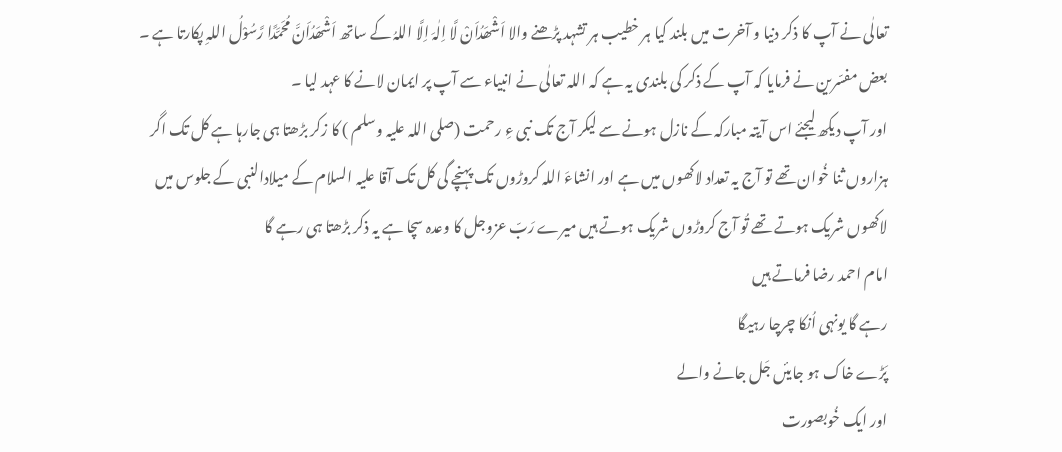تعالٰی نے آپ کا ذکر دنیا و آخرت میں بلند کیا ہر خطیب ہر تشہد پڑھنے والا اَشْھَدُاَنْ لَّا اِلٰہَ اِلَّا اللہُ کے ساتھ اَشْھَدُاَنَّ مُحَمَّدًا رَّسُوْلُ اللہِ پکارتا ہے ۔ بعض مفسّرین نے فرمایا کہ آپ کے ذکر کی بلندی یہ ہے کہ اللہ تعالٰی نے انبیاء سے آپ پر ایمان لانے کا عہد لیا ۔
اور آپ دیکھ لیجئے اس آیتہ مبارکہ کے نازل ہونے سے لیکر آج تک نبی ءِ رحمت (صلی اللہ علیہ وسلم ) کا زکر بڑھتا ہی جارہا ہے کل تک اگر ہزاروں ثنا خُوان تھے تو آج یہ تعداد لاکھوں میں ہے اور انشاءَ اللہ کروڑوں تک پہنچے گی کل تک آقا علیہ السلام کے میلادالنبی کے جلوس میں لاکھوں شریک ہوتے تھے تُو آج کروڑوں شریک ہوتے ہیں میرے رَبّ عزوجل کا وعدہ سچا ہے یہ ذکر بڑھتا ہی رہے گا
امام احمد رضا فرماتے ہیں
رہے گا یونہی اُنکا چرچا رہیگا
پَڑے خاک ہو جایئں جَل جانے والے
اور ایک خُوبصورت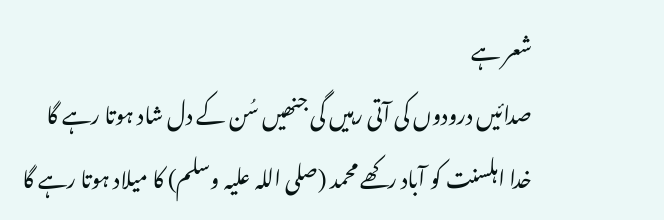شعر ہے
صدائیں درودوں کی آتی رہیں گی جنھیں سُن کے دل شاد ہوتا رہے گا
خدا اہلسنت کو آباد رکھے محمد (صلی اللہ علیہ وسلم) کا میلاد ہوتا رہے گا